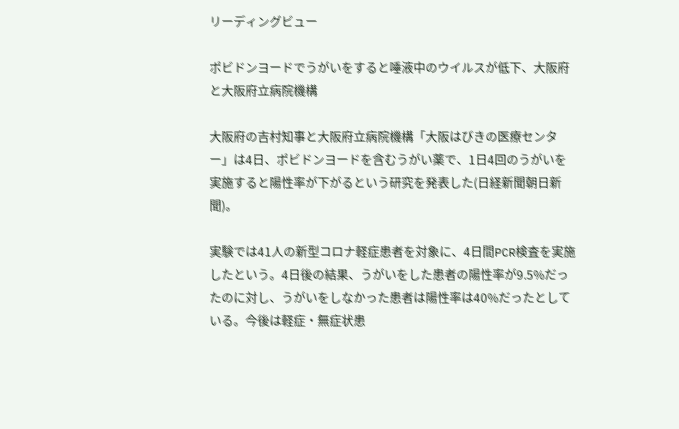リーディングビュー

ポビドンヨードでうがいをすると唾液中のウイルスが低下、大阪府と大阪府立病院機構

大阪府の吉村知事と大阪府立病院機構「大阪はびきの医療センター」は4日、ポビドンヨードを含むうがい薬で、1日4回のうがいを実施すると陽性率が下がるという研究を発表した(日経新聞朝日新聞)。

実験では41人の新型コロナ軽症患者を対象に、4日間PCR検査を実施したという。4日後の結果、うがいをした患者の陽性率が9.5%だったのに対し、うがいをしなかった患者は陽性率は40%だったとしている。今後は軽症・無症状患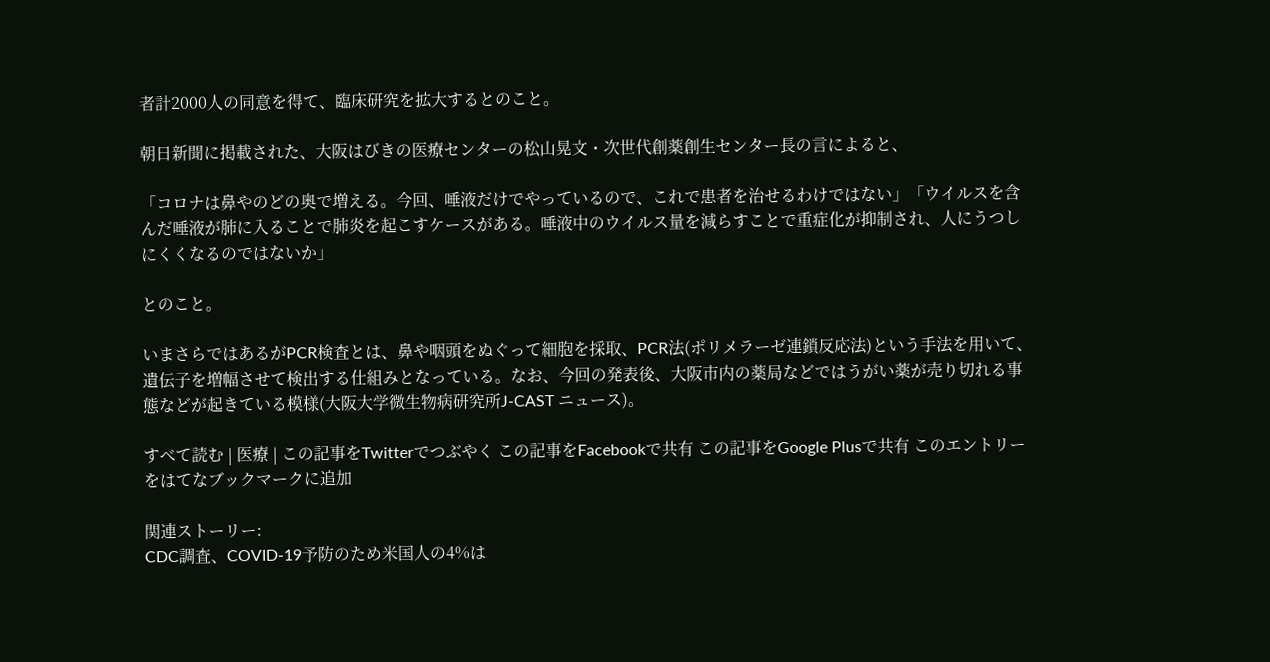者計2000人の同意を得て、臨床研究を拡大するとのこと。

朝日新聞に掲載された、大阪はびきの医療センターの松山晃文・次世代創薬創生センター長の言によると、

「コロナは鼻やのどの奥で増える。今回、唾液だけでやっているので、これで患者を治せるわけではない」「ウイルスを含んだ唾液が肺に入ることで肺炎を起こすケースがある。唾液中のウイルス量を減らすことで重症化が抑制され、人にうつしにくくなるのではないか」

とのこと。

いまさらではあるがPCR検査とは、鼻や咽頭をぬぐって細胞を採取、PCR法(ポリメラーゼ連鎖反応法)という手法を用いて、遺伝子を増幅させて検出する仕組みとなっている。なお、今回の発表後、大阪市内の薬局などではうがい薬が売り切れる事態などが起きている模様(大阪大学微生物病研究所J-CAST ニュース)。

すべて読む | 医療 | この記事をTwitterでつぶやく この記事をFacebookで共有 この記事をGoogle Plusで共有 このエントリーをはてなブックマークに追加

関連ストーリー:
CDC調査、COVID-19予防のため米国人の4%は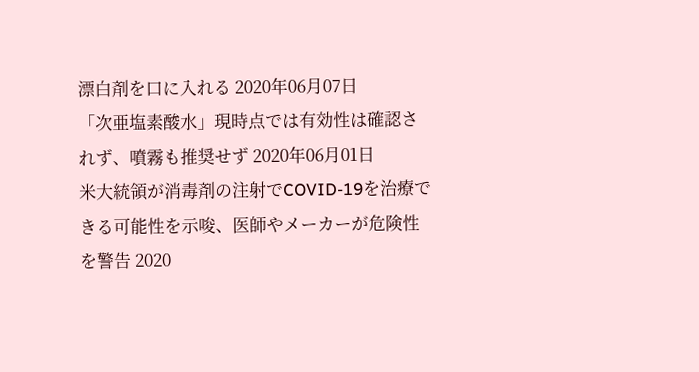漂白剤を口に入れる 2020年06月07日
「次亜塩素酸水」現時点では有効性は確認されず、噴霧も推奨せず 2020年06月01日
米大統領が消毒剤の注射でCOVID-19を治療できる可能性を示唆、医師やメーカーが危険性を警告 2020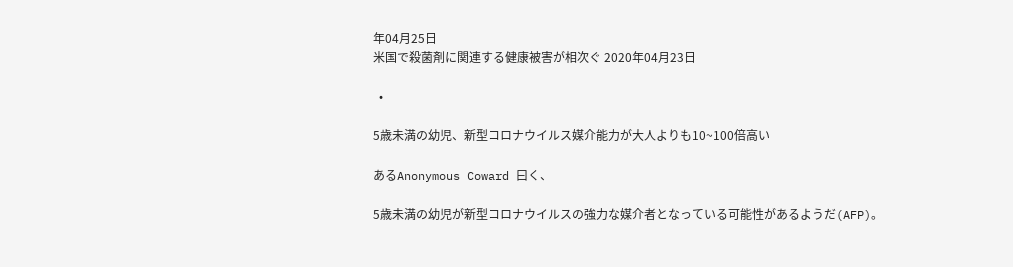年04月25日
米国で殺菌剤に関連する健康被害が相次ぐ 2020年04月23日

  •

5歳未満の幼児、新型コロナウイルス媒介能力が大人よりも10~100倍高い

あるAnonymous Coward 曰く、

5歳未満の幼児が新型コロナウイルスの強力な媒介者となっている可能性があるようだ(AFP)。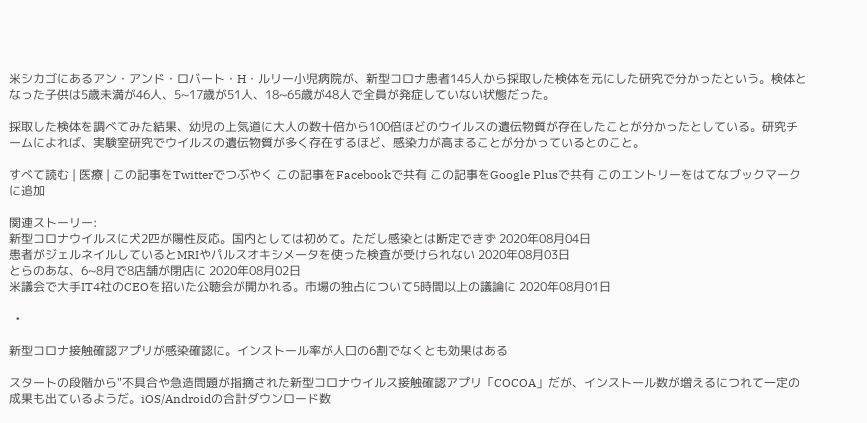米シカゴにあるアン・アンド・ロバート・H・ルリー小児病院が、新型コロナ患者145人から採取した検体を元にした研究で分かったという。検体となった子供は5歳未満が46人、5~17歳が51人、18~65歳が48人で全員が発症していない状態だった。

採取した検体を調べてみた結果、幼児の上気道に大人の数十倍から100倍ほどのウイルスの遺伝物質が存在したことが分かったとしている。研究チームによれば、実験室研究でウイルスの遺伝物質が多く存在するほど、感染力が高まることが分かっているとのこと。

すべて読む | 医療 | この記事をTwitterでつぶやく この記事をFacebookで共有 この記事をGoogle Plusで共有 このエントリーをはてなブックマークに追加

関連ストーリー:
新型コロナウイルスに犬2匹が陽性反応。国内としては初めて。ただし感染とは断定できず 2020年08月04日
患者がジェルネイルしているとMRIやパルスオキシメータを使った検査が受けられない 2020年08月03日
とらのあな、6~8月で8店舗が閉店に 2020年08月02日
米議会で大手IT4社のCEOを招いた公聴会が開かれる。市場の独占について5時間以上の議論に 2020年08月01日

  •

新型コロナ接触確認アプリが感染確認に。インストール率が人口の6割でなくとも効果はある

スタートの段階から"不具合や急造問題が指摘された新型コロナウイルス接触確認アプリ「COCOA」だが、インストール数が増えるにつれて一定の成果も出ているようだ。iOS/Androidの合計ダウンロード数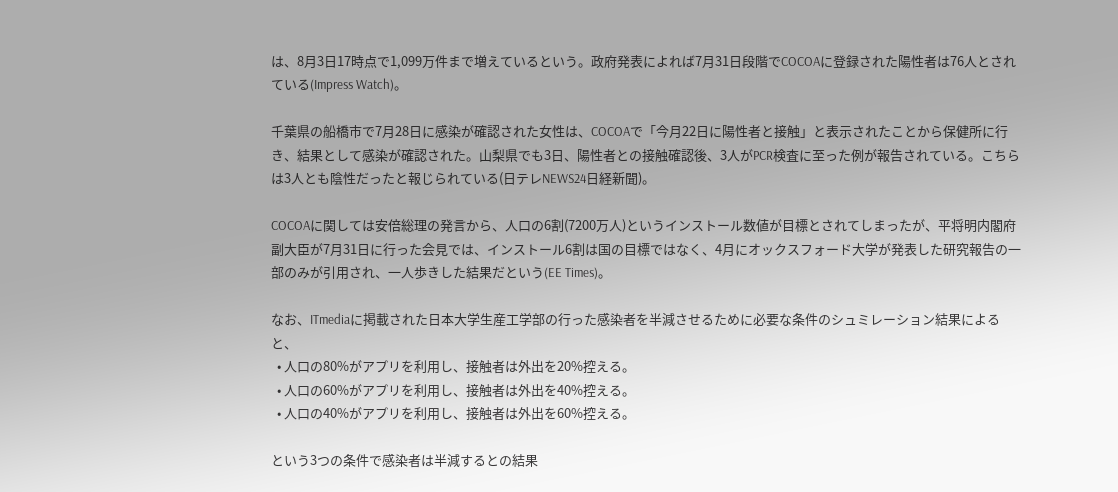は、8月3日17時点で1,099万件まで増えているという。政府発表によれば7月31日段階でCOCOAに登録された陽性者は76人とされている(Impress Watch)。

千葉県の船橋市で7月28日に感染が確認された女性は、COCOAで「今月22日に陽性者と接触」と表示されたことから保健所に行き、結果として感染が確認された。山梨県でも3日、陽性者との接触確認後、3人がPCR検査に至った例が報告されている。こちらは3人とも陰性だったと報じられている(日テレNEWS24日経新聞)。

COCOAに関しては安倍総理の発言から、人口の6割(7200万人)というインストール数値が目標とされてしまったが、平将明内閣府副大臣が7月31日に行った会見では、インストール6割は国の目標ではなく、4月にオックスフォード大学が発表した研究報告の一部のみが引用され、一人歩きした結果だという(EE Times)。

なお、ITmediaに掲載された日本大学生産工学部の行った感染者を半減させるために必要な条件のシュミレーション結果によると、
  • 人口の80%がアプリを利用し、接触者は外出を20%控える。
  • 人口の60%がアプリを利用し、接触者は外出を40%控える。
  • 人口の40%がアプリを利用し、接触者は外出を60%控える。

という3つの条件で感染者は半減するとの結果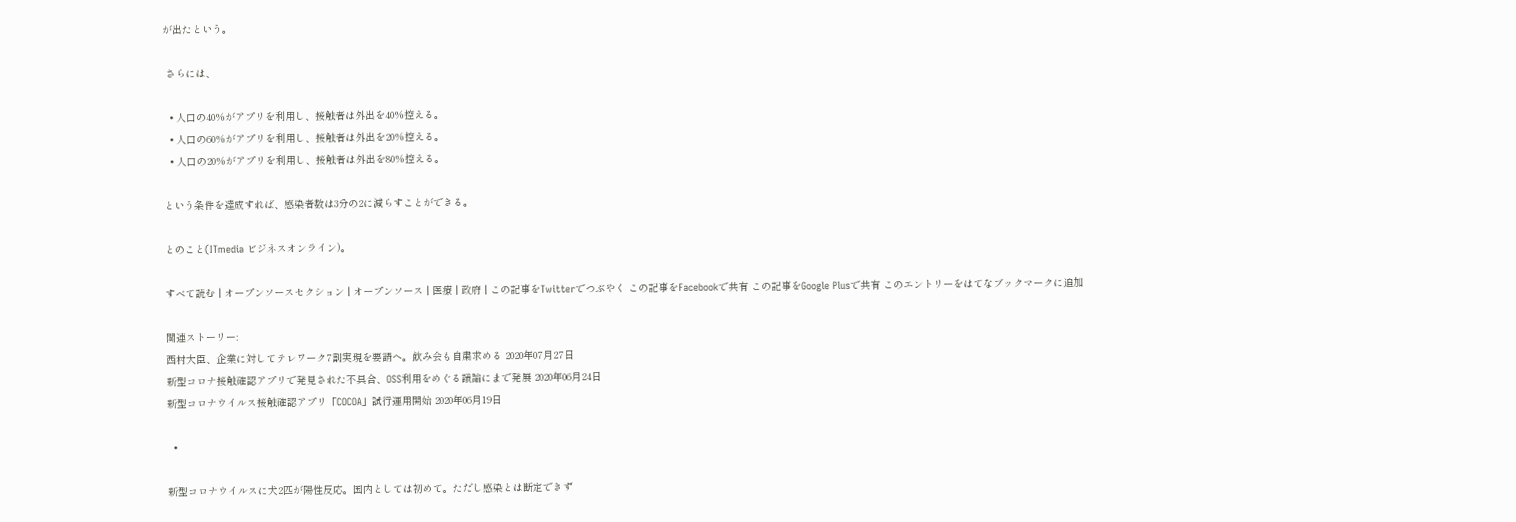が出たという。

 さらには、

  • 人口の40%がアプリを利用し、接触者は外出を40%控える。
  • 人口の60%がアプリを利用し、接触者は外出を20%控える。
  • 人口の20%がアプリを利用し、接触者は外出を80%控える。

という条件を達成すれば、感染者数は3分の2に減らすことができる。

とのこと(ITmedia ビジネスオンライン)。

すべて読む | オープンソースセクション | オープンソース | 医療 | 政府 | この記事をTwitterでつぶやく この記事をFacebookで共有 この記事をGoogle Plusで共有 このエントリーをはてなブックマークに追加

関連ストーリー:
西村大臣、企業に対してテレワーク7割実現を要請へ。飲み会も自粛求める 2020年07月27日
新型コロナ接触確認アプリで発見された不具合、OSS利用をめぐる議論にまで発展 2020年06月24日
新型コロナウイルス接触確認アプリ「COCOA」試行運用開始 2020年06月19日

  •

新型コロナウイルスに犬2匹が陽性反応。国内としては初めて。ただし感染とは断定できず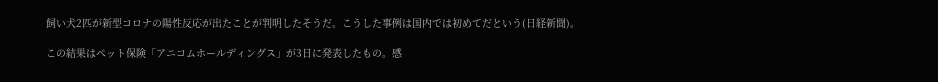飼い犬2匹が新型コロナの陽性反応が出たことが判明したそうだ。こうした事例は国内では初めてだという(日経新聞)。

この結果はペット保険「アニコムホールディングス」が3日に発表したもの。感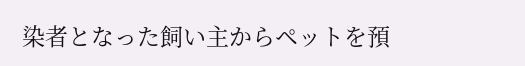染者となった飼い主からペットを預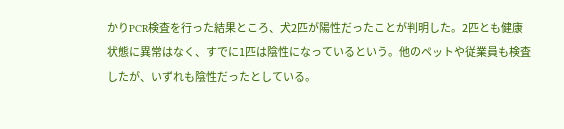かりPCR検査を行った結果ところ、犬2匹が陽性だったことが判明した。2匹とも健康状態に異常はなく、すでに1匹は陰性になっているという。他のペットや従業員も検査したが、いずれも陰性だったとしている。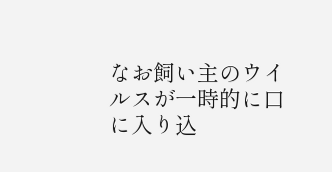なお飼い主のウイルスが一時的に口に入り込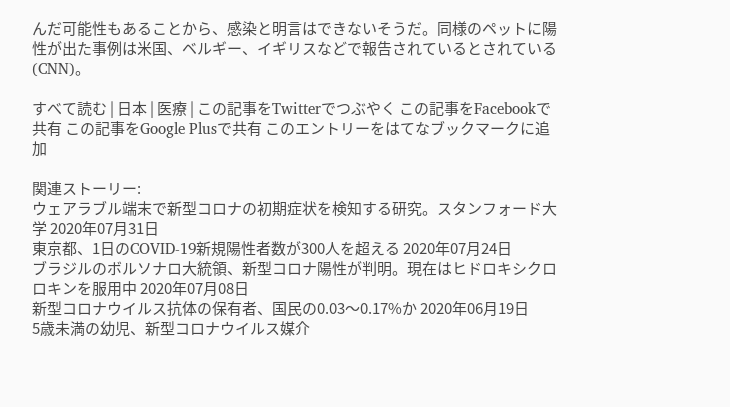んだ可能性もあることから、感染と明言はできないそうだ。同様のペットに陽性が出た事例は米国、ベルギー、イギリスなどで報告されているとされている(CNN)。

すべて読む | 日本 | 医療 | この記事をTwitterでつぶやく この記事をFacebookで共有 この記事をGoogle Plusで共有 このエントリーをはてなブックマークに追加

関連ストーリー:
ウェアラブル端末で新型コロナの初期症状を検知する研究。スタンフォード大学 2020年07月31日
東京都、1日のCOVID-19新規陽性者数が300人を超える 2020年07月24日
ブラジルのボルソナロ大統領、新型コロナ陽性が判明。現在はヒドロキシクロロキンを服用中 2020年07月08日
新型コロナウイルス抗体の保有者、国民の0.03〜0.17%か 2020年06月19日
5歳未満の幼児、新型コロナウイルス媒介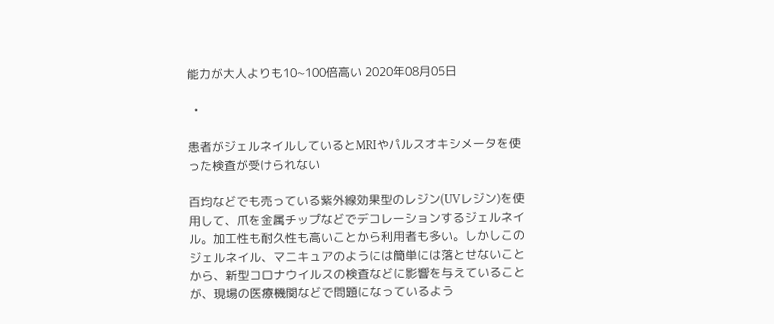能力が大人よりも10~100倍高い 2020年08月05日

  •

患者がジェルネイルしているとMRIやパルスオキシメータを使った検査が受けられない

百均などでも売っている紫外線効果型のレジン(UVレジン)を使用して、爪を金属チップなどでデコレーションするジェルネイル。加工性も耐久性も高いことから利用者も多い。しかしこのジェルネイル、マニキュアのようには簡単には落とせないことから、新型コロナウイルスの検査などに影響を与えていることが、現場の医療機関などで問題になっているよう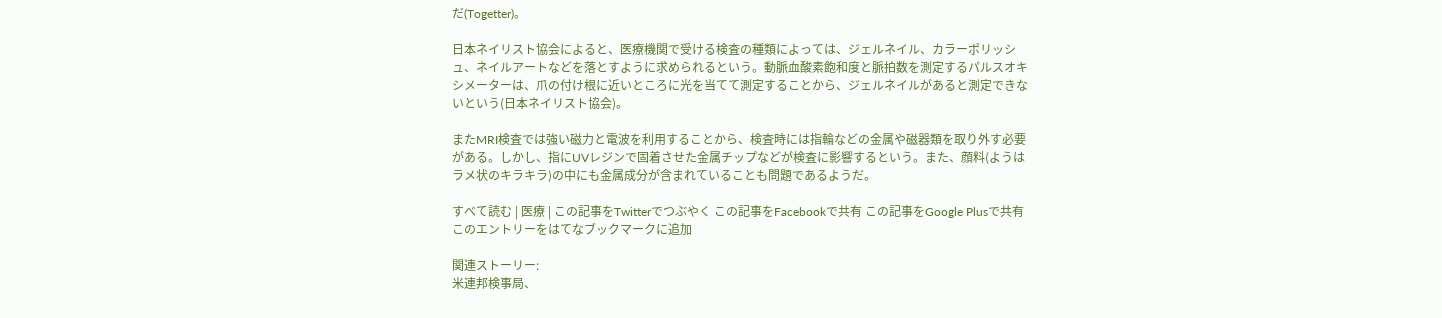だ(Togetter)。

日本ネイリスト協会によると、医療機関で受ける検査の種類によっては、ジェルネイル、カラーポリッシュ、ネイルアートなどを落とすように求められるという。動脈血酸素飽和度と脈拍数を測定するパルスオキシメーターは、爪の付け根に近いところに光を当てて測定することから、ジェルネイルがあると測定できないという(日本ネイリスト協会)。

またMRI検査では強い磁力と電波を利用することから、検査時には指輪などの金属や磁器類を取り外す必要がある。しかし、指にUVレジンで固着させた金属チップなどが検査に影響するという。また、顔料(ようはラメ状のキラキラ)の中にも金属成分が含まれていることも問題であるようだ。

すべて読む | 医療 | この記事をTwitterでつぶやく この記事をFacebookで共有 この記事をGoogle Plusで共有 このエントリーをはてなブックマークに追加

関連ストーリー:
米連邦検事局、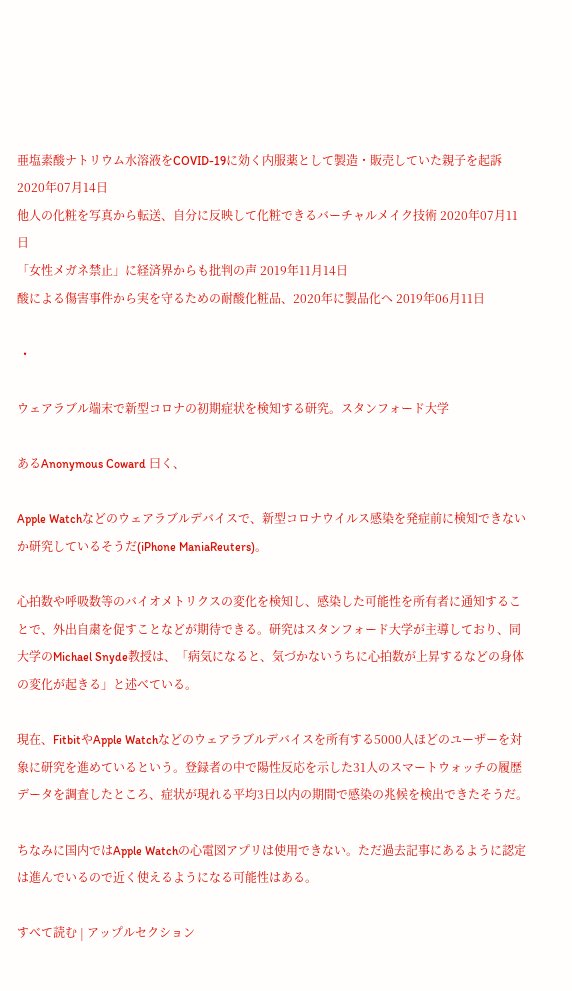亜塩素酸ナトリウム水溶液をCOVID-19に効く内服薬として製造・販売していた親子を起訴 2020年07月14日
他人の化粧を写真から転送、自分に反映して化粧できるバーチャルメイク技術 2020年07月11日
「女性メガネ禁止」に経済界からも批判の声 2019年11月14日
酸による傷害事件から実を守るための耐酸化粧品、2020年に製品化へ 2019年06月11日

  •

ウェアラブル端末で新型コロナの初期症状を検知する研究。スタンフォード大学

あるAnonymous Coward 曰く、

Apple Watchなどのウェアラブルデバイスで、新型コロナウイルス感染を発症前に検知できないか研究しているそうだ(iPhone ManiaReuters)。

心拍数や呼吸数等のバイオメトリクスの変化を検知し、感染した可能性を所有者に通知することで、外出自粛を促すことなどが期待できる。研究はスタンフォード大学が主導しており、同大学のMichael Snyde教授は、「病気になると、気づかないうちに心拍数が上昇するなどの身体の変化が起きる」と述べている。

現在、FitbitやApple Watchなどのウェアラブルデバイスを所有する5000人ほどのユーザーを対象に研究を進めているという。登録者の中で陽性反応を示した31人のスマートウォッチの履歴データを調査したところ、症状が現れる平均3日以内の期間で感染の兆候を検出できたそうだ。

ちなみに国内ではApple Watchの心電図アプリは使用できない。ただ過去記事にあるように認定は進んでいるので近く使えるようになる可能性はある。

すべて読む | アップルセクション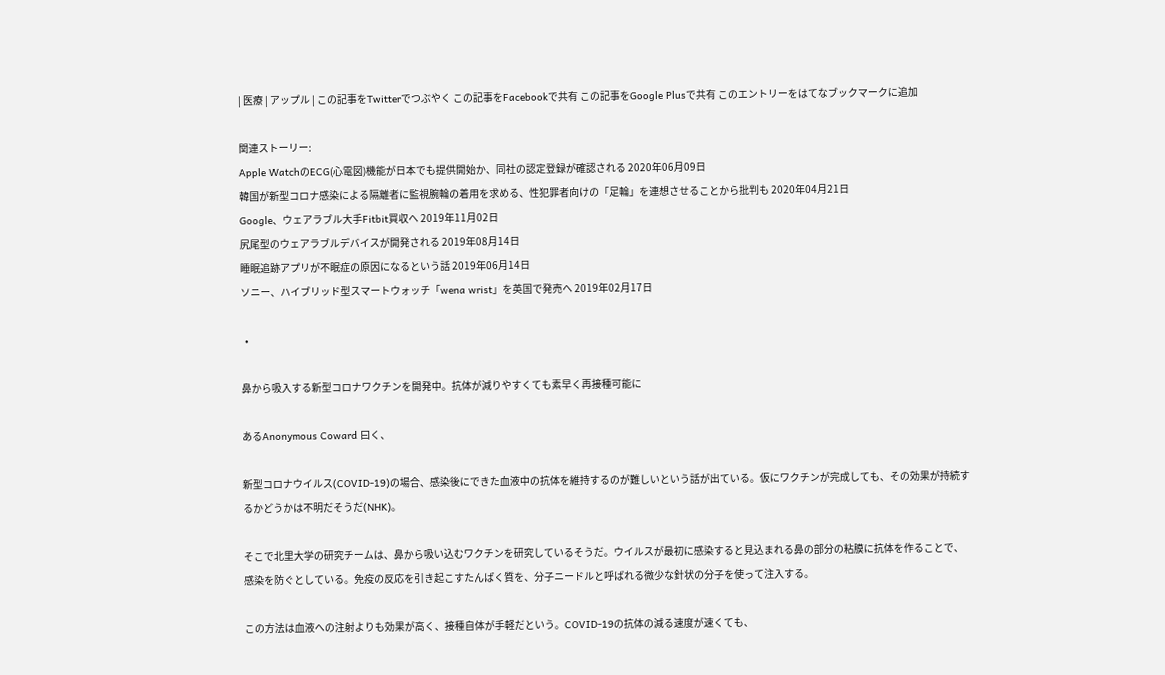| 医療 | アップル | この記事をTwitterでつぶやく この記事をFacebookで共有 この記事をGoogle Plusで共有 このエントリーをはてなブックマークに追加

関連ストーリー:
Apple WatchのECG(心電図)機能が日本でも提供開始か、同社の認定登録が確認される 2020年06月09日
韓国が新型コロナ感染による隔離者に監視腕輪の着用を求める、性犯罪者向けの「足輪」を連想させることから批判も 2020年04月21日
Google、ウェアラブル大手Fitbit買収へ 2019年11月02日
尻尾型のウェアラブルデバイスが開発される 2019年08月14日
睡眠追跡アプリが不眠症の原因になるという話 2019年06月14日
ソニー、ハイブリッド型スマートウォッチ「wena wrist」を英国で発売へ 2019年02月17日

  •

鼻から吸入する新型コロナワクチンを開発中。抗体が減りやすくても素早く再接種可能に

あるAnonymous Coward 曰く、

新型コロナウイルス(COVID-19)の場合、感染後にできた血液中の抗体を維持するのが難しいという話が出ている。仮にワクチンが完成しても、その効果が持続するかどうかは不明だそうだ(NHK)。

そこで北里大学の研究チームは、鼻から吸い込むワクチンを研究しているそうだ。ウイルスが最初に感染すると見込まれる鼻の部分の粘膜に抗体を作ることで、感染を防ぐとしている。免疫の反応を引き起こすたんぱく質を、分子ニードルと呼ばれる微少な針状の分子を使って注入する。

この方法は血液への注射よりも効果が高く、接種自体が手軽だという。COVID-19の抗体の減る速度が速くても、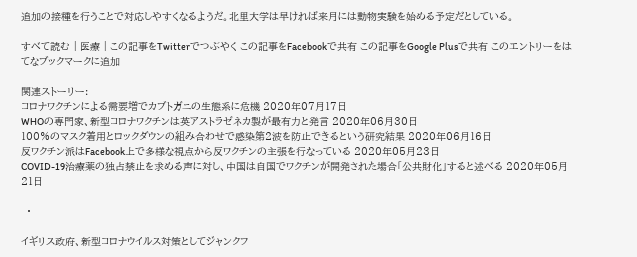追加の接種を行うことで対応しやすくなるようだ。北里大学は早ければ来月には動物実験を始める予定だとしている。

すべて読む | 医療 | この記事をTwitterでつぶやく この記事をFacebookで共有 この記事をGoogle Plusで共有 このエントリーをはてなブックマークに追加

関連ストーリー:
コロナワクチンによる需要増でカブトガニの生態系に危機 2020年07月17日
WHOの専門家、新型コロナワクチンは英アストラゼネカ製が最有力と発言 2020年06月30日
100%のマスク着用とロックダウンの組み合わせで感染第2波を防止できるという研究結果 2020年06月16日
反ワクチン派はFacebook上で多様な視点から反ワクチンの主張を行なっている 2020年05月23日
COVID-19治療薬の独占禁止を求める声に対し、中国は自国でワクチンが開発された場合「公共財化」すると述べる 2020年05月21日

  •

イギリス政府、新型コロナウイルス対策としてジャンクフ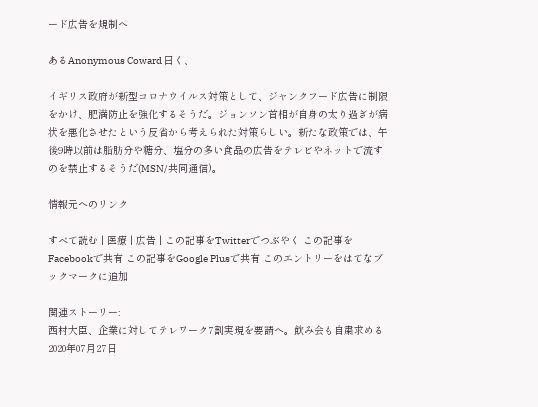ード広告を規制へ

あるAnonymous Coward 曰く、

イギリス政府が新型コロナウイルス対策として、ジャンクフード広告に制限をかけ、肥満防止を強化するそうだ。ジョンソン首相が自身の太り過ぎが病状を悪化させたという反省から考えられた対策らしい。新たな政策では、午後9時以前は脂肪分や糖分、塩分の多い食品の広告をテレビやネットで流すのを禁止するそうだ(MSN/共同通信)。

情報元へのリンク

すべて読む | 医療 | 広告 | この記事をTwitterでつぶやく この記事をFacebookで共有 この記事をGoogle Plusで共有 このエントリーをはてなブックマークに追加

関連ストーリー:
西村大臣、企業に対してテレワーク7割実現を要請へ。飲み会も自粛求める 2020年07月27日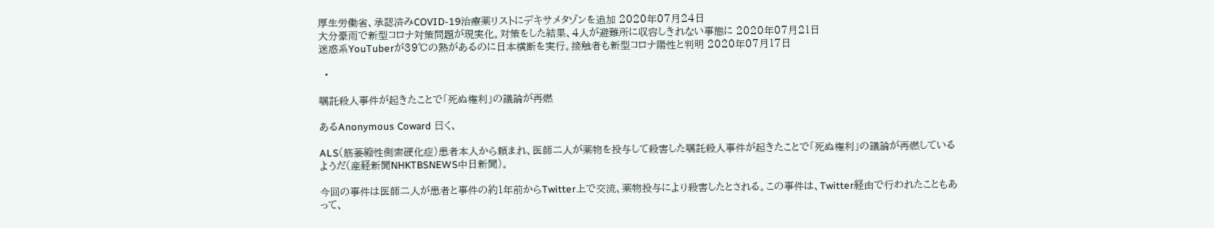厚生労働省、承認済みCOVID-19治療薬リストにデキサメタゾンを追加 2020年07月24日
大分豪雨で新型コロナ対策問題が現実化。対策をした結果、4人が避難所に収容しきれない事態に 2020年07月21日
迷惑系YouTuberが39℃の熱があるのに日本横断を実行。接触者も新型コロナ陽性と判明 2020年07月17日

  •

嘱託殺人事件が起きたことで「死ぬ権利」の議論が再燃

あるAnonymous Coward 曰く、

ALS(筋萎縮性側索硬化症)患者本人から頼まれ、医師二人が薬物を投与して殺害した嘱託殺人事件が起きたことで「死ぬ権利」の議論が再燃しているようだ(産経新聞NHKTBSNEWS中日新聞)。

今回の事件は医師二人が患者と事件の約1年前からTwitter上で交流、薬物投与により殺害したとされる。この事件は、Twitter経由で行われたこともあって、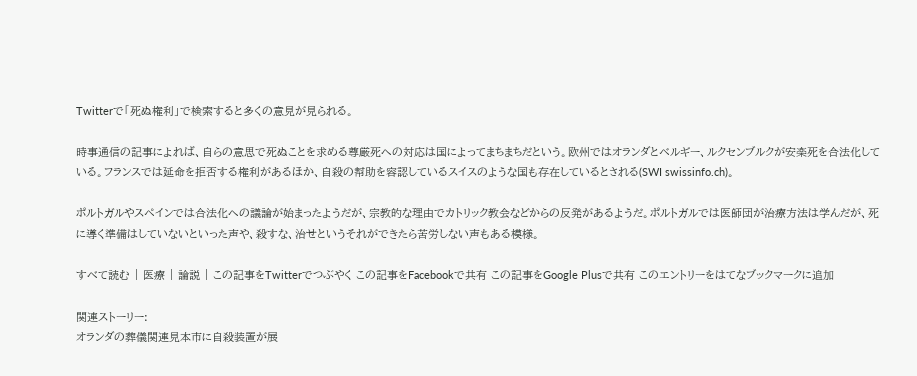Twitterで「死ぬ権利」で検索すると多くの意見が見られる。

時事通信の記事によれば、自らの意思で死ぬことを求める尊厳死への対応は国によってまちまちだという。欧州ではオランダとベルギー、ルクセンブルクが安楽死を合法化している。フランスでは延命を拒否する権利があるほか、自殺の幇助を容認しているスイスのような国も存在しているとされる(SWI swissinfo.ch)。

ポルトガルやスペインでは合法化への議論が始まったようだが、宗教的な理由でカトリック教会などからの反発があるようだ。ポルトガルでは医師団が治療方法は学んだが、死に導く準備はしていないといった声や、殺すな、治せというそれができたら苦労しない声もある模様。

すべて読む | 医療 | 論説 | この記事をTwitterでつぶやく この記事をFacebookで共有 この記事をGoogle Plusで共有 このエントリーをはてなブックマークに追加

関連ストーリー:
オランダの葬儀関連見本市に自殺装置が展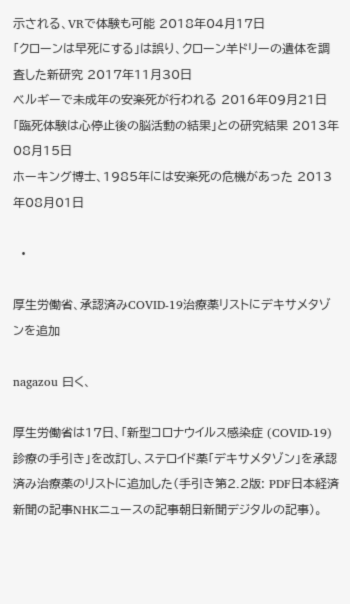示される、VRで体験も可能 2018年04月17日
「クローンは早死にする」は誤り、クローン羊ドリーの遺体を調査した新研究 2017年11月30日
ベルギーで未成年の安楽死が行われる 2016年09月21日
「臨死体験は心停止後の脳活動の結果」との研究結果 2013年08月15日
ホーキング博士、1985年には安楽死の危機があった 2013年08月01日

  •

厚生労働省、承認済みCOVID-19治療薬リストにデキサメタゾンを追加

nagazou 曰く、

厚生労働省は17日、「新型コロナウイルス感染症 (COVID-19) 診療の手引き」を改訂し、ステロイド薬「デキサメタゾン」を承認済み治療薬のリストに追加した(手引き第2.2版: PDF日本経済新聞の記事NHKニュースの記事朝日新聞デジタルの記事)。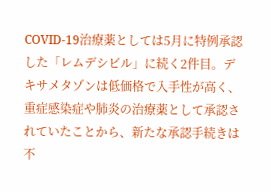COVID-19治療薬としては5月に特例承認した「レムデシビル」に続く2件目。デキサメタゾンは低価格で入手性が高く、重症感染症や肺炎の治療薬として承認されていたことから、新たな承認手続きは不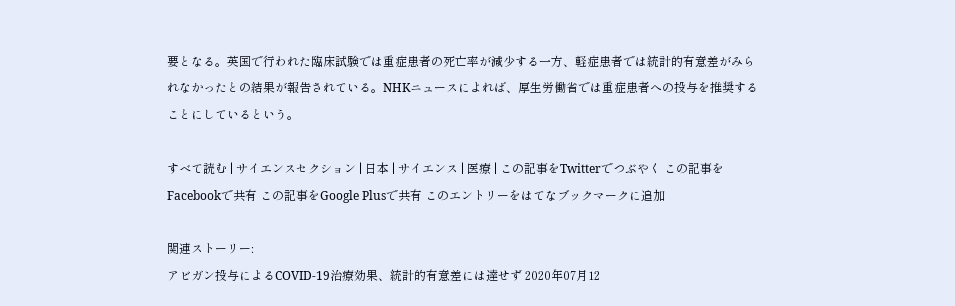要となる。英国で行われた臨床試験では重症患者の死亡率が減少する一方、軽症患者では統計的有意差がみられなかったとの結果が報告されている。NHKニュースによれば、厚生労働省では重症患者への投与を推奨することにしているという。

すべて読む | サイエンスセクション | 日本 | サイエンス | 医療 | この記事をTwitterでつぶやく この記事をFacebookで共有 この記事をGoogle Plusで共有 このエントリーをはてなブックマークに追加

関連ストーリー:
アビガン投与によるCOVID-19治療効果、統計的有意差には達せず 2020年07月12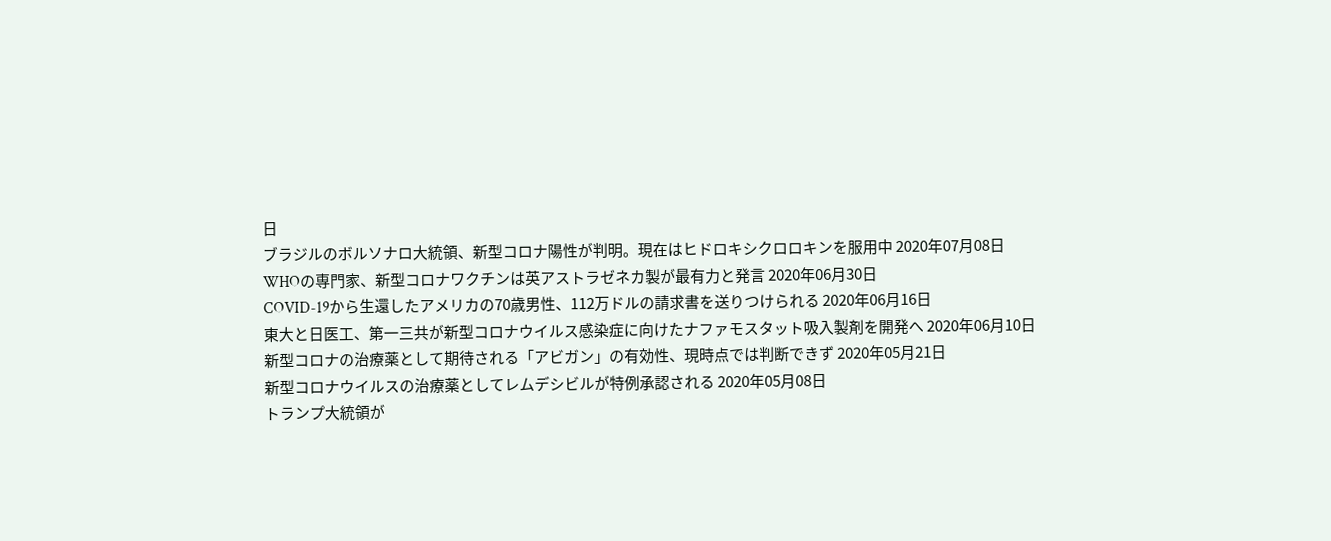日
ブラジルのボルソナロ大統領、新型コロナ陽性が判明。現在はヒドロキシクロロキンを服用中 2020年07月08日
WHOの専門家、新型コロナワクチンは英アストラゼネカ製が最有力と発言 2020年06月30日
COVID-19から生還したアメリカの70歳男性、112万ドルの請求書を送りつけられる 2020年06月16日
東大と日医工、第一三共が新型コロナウイルス感染症に向けたナファモスタット吸入製剤を開発へ 2020年06月10日
新型コロナの治療薬として期待される「アビガン」の有効性、現時点では判断できず 2020年05月21日
新型コロナウイルスの治療薬としてレムデシビルが特例承認される 2020年05月08日
トランプ大統領が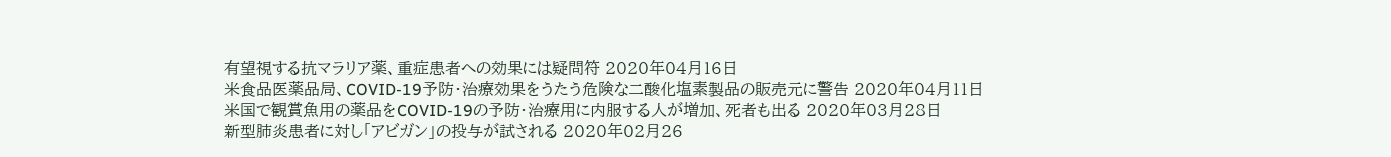有望視する抗マラリア薬、重症患者への効果には疑問符 2020年04月16日
米食品医薬品局、COVID-19予防・治療効果をうたう危険な二酸化塩素製品の販売元に警告 2020年04月11日
米国で観賞魚用の薬品をCOVID-19の予防・治療用に内服する人が増加、死者も出る 2020年03月28日
新型肺炎患者に対し「アビガン」の投与が試される 2020年02月26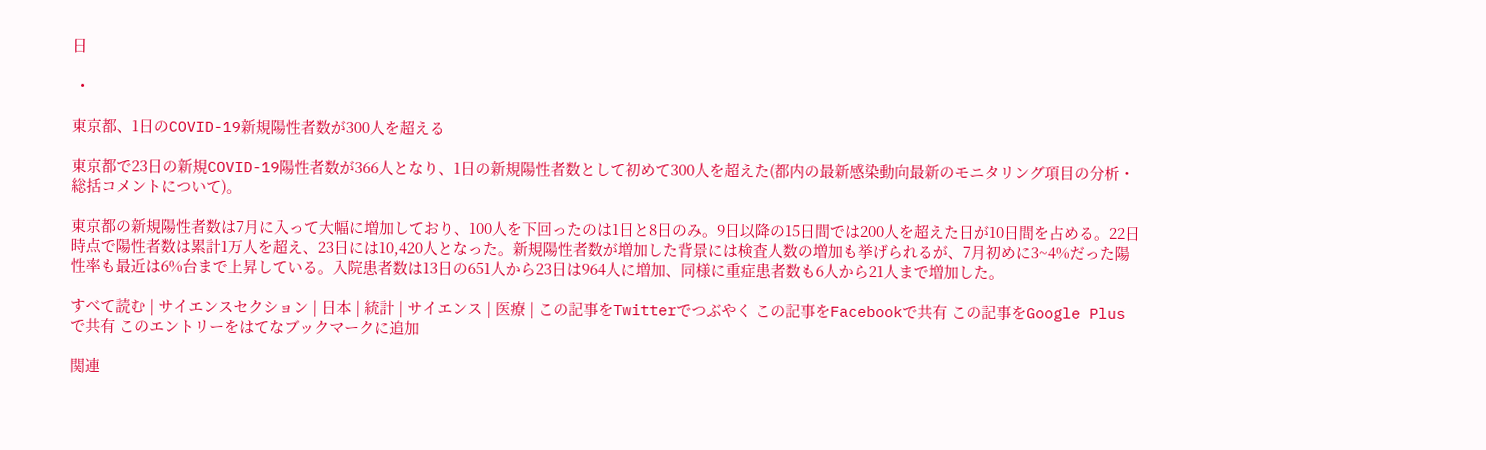日

  •

東京都、1日のCOVID-19新規陽性者数が300人を超える

東京都で23日の新規COVID-19陽性者数が366人となり、1日の新規陽性者数として初めて300人を超えた(都内の最新感染動向最新のモニタリング項目の分析・総括コメントについて)。

東京都の新規陽性者数は7月に入って大幅に増加しており、100人を下回ったのは1日と8日のみ。9日以降の15日間では200人を超えた日が10日間を占める。22日時点で陽性者数は累計1万人を超え、23日には10,420人となった。新規陽性者数が増加した背景には検査人数の増加も挙げられるが、7月初めに3~4%だった陽性率も最近は6%台まで上昇している。入院患者数は13日の651人から23日は964人に増加、同様に重症患者数も6人から21人まで増加した。

すべて読む | サイエンスセクション | 日本 | 統計 | サイエンス | 医療 | この記事をTwitterでつぶやく この記事をFacebookで共有 この記事をGoogle Plusで共有 このエントリーをはてなブックマークに追加

関連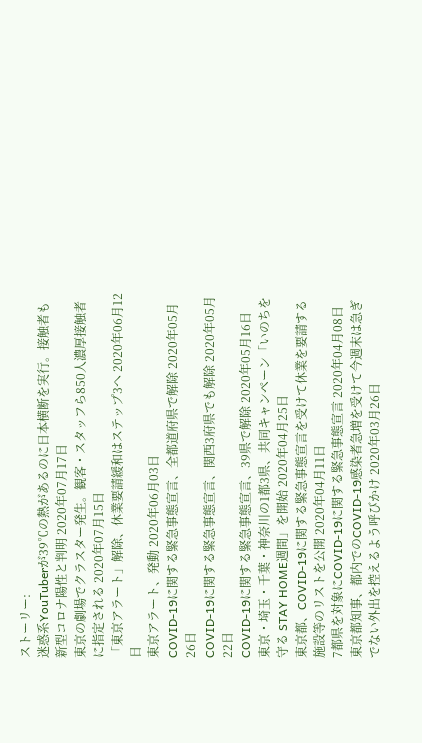ストーリー:
迷惑系YouTuberが39℃の熱があるのに日本横断を実行。接触者も新型コロナ陽性と判明 2020年07月17日
東京の劇場でクラスター発生。観客・スタッフら850人濃厚接触者に指定される 2020年07月15日
「東京アラート」解除、休業要請緩和はステップ3へ 2020年06月12日
東京アラート、発動 2020年06月03日
COVID-19に関する緊急事態宣言、全都道府県で解除 2020年05月26日
COVID-19に関する緊急事態宣言、関西3府県でも解除 2020年05月22日
COVID-19に関する緊急事態宣言、39県で解除 2020年05月16日
東京・埼玉・千葉・神奈川の1都3県、共同キャンペーン「いのちを守る STAY HOME週間」を開始 2020年04月25日
東京都、COVID-19に関する緊急事態宣言を受けて休業を要請する施設等のリストを公開 2020年04月11日
7都県を対象にCOVID-19に関する緊急事態宣言 2020年04月08日
東京都知事、都内でのCOVID-19感染者急増を受けて今週末は急ぎでない外出を控えるよう呼びかけ 2020年03月26日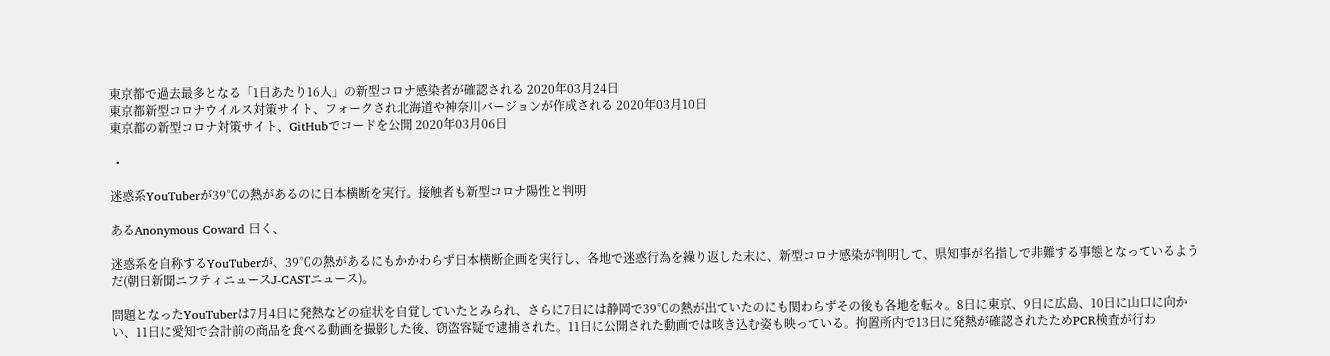東京都で過去最多となる「1日あたり16人」の新型コロナ感染者が確認される 2020年03月24日
東京都新型コロナウイルス対策サイト、フォークされ北海道や神奈川バージョンが作成される 2020年03月10日
東京都の新型コロナ対策サイト、GitHubでコードを公開 2020年03月06日

  •

迷惑系YouTuberが39℃の熱があるのに日本横断を実行。接触者も新型コロナ陽性と判明

あるAnonymous Coward 曰く、

迷惑系を自称するYouTuberが、39℃の熱があるにもかかわらず日本横断企画を実行し、各地で迷惑行為を繰り返した末に、新型コロナ感染が判明して、県知事が名指しで非難する事態となっているようだ(朝日新聞ニフティニュースJ-CASTニュース)。

問題となったYouTuberは7月4日に発熱などの症状を自覚していたとみられ、さらに7日には静岡で39℃の熱が出ていたのにも関わらずその後も各地を転々。8日に東京、9日に広島、10日に山口に向かい、11日に愛知で会計前の商品を食べる動画を撮影した後、窃盗容疑で逮捕された。11日に公開された動画では咳き込む姿も映っている。拘置所内で13日に発熱が確認されたためPCR検査が行わ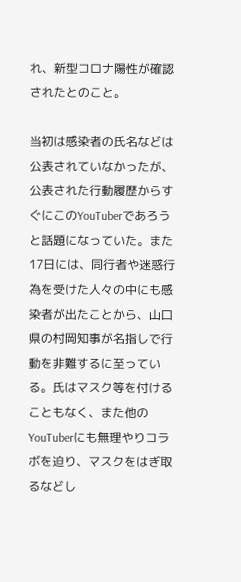れ、新型コロナ陽性が確認されたとのこと。

当初は感染者の氏名などは公表されていなかったが、公表された行動履歴からすぐにこのYouTuberであろうと話題になっていた。また17日には、同行者や迷惑行為を受けた人々の中にも感染者が出たことから、山口県の村岡知事が名指しで行動を非難するに至っている。氏はマスク等を付けることもなく、また他のYouTuberにも無理やりコラボを迫り、マスクをはぎ取るなどし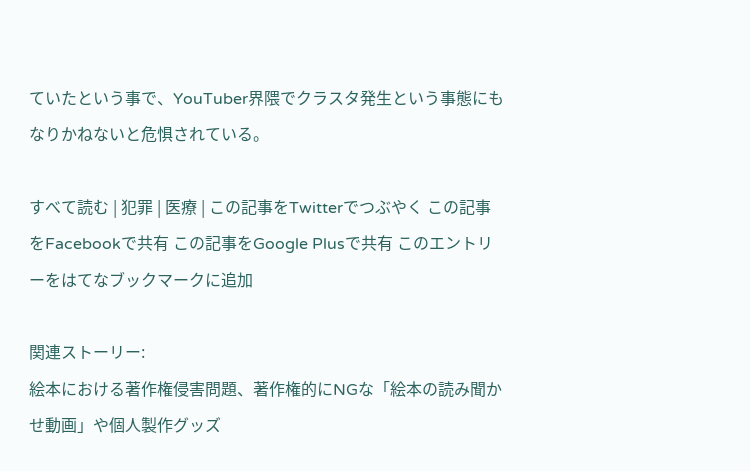ていたという事で、YouTuber界隈でクラスタ発生という事態にもなりかねないと危惧されている。

すべて読む | 犯罪 | 医療 | この記事をTwitterでつぶやく この記事をFacebookで共有 この記事をGoogle Plusで共有 このエントリーをはてなブックマークに追加

関連ストーリー:
絵本における著作権侵害問題、著作権的にNGな「絵本の読み聞かせ動画」や個人製作グッズ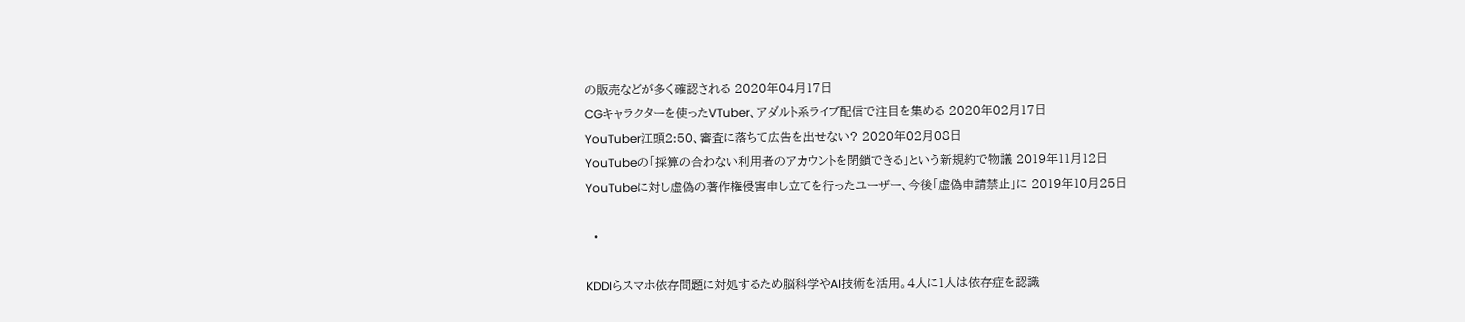の販売などが多く確認される 2020年04月17日
CGキャラクターを使ったVTuber、アダルト系ライブ配信で注目を集める 2020年02月17日
YouTuber江頭2:50、審査に落ちて広告を出せない? 2020年02月08日
YouTubeの「採算の合わない利用者のアカウントを閉鎖できる」という新規約で物議 2019年11月12日
YouTubeに対し虚偽の著作権侵害申し立てを行ったユーザー、今後「虚偽申請禁止」に 2019年10月25日

  •

KDDIらスマホ依存問題に対処するため脳科学やAI技術を活用。4人に1人は依存症を認識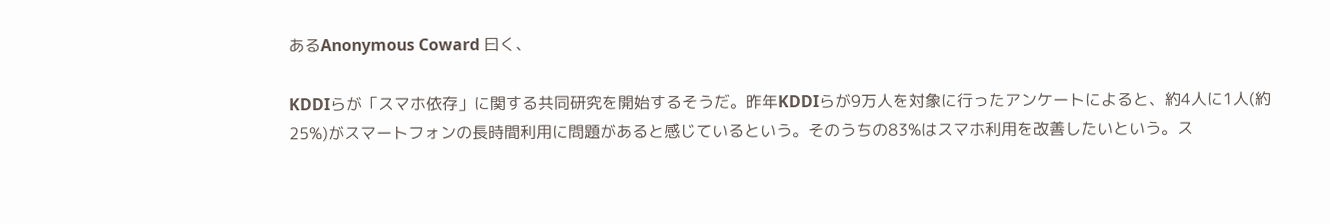あるAnonymous Coward 曰く、

KDDIらが「スマホ依存」に関する共同研究を開始するそうだ。昨年KDDIらが9万人を対象に行ったアンケートによると、約4人に1人(約25%)がスマートフォンの長時間利用に問題があると感じているという。そのうちの83%はスマホ利用を改善したいという。ス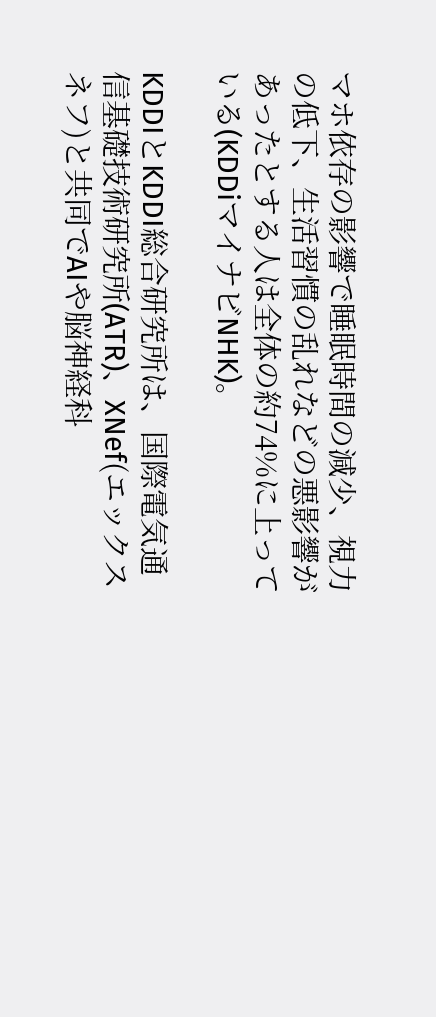マホ依存の影響で睡眠時間の減少、視力の低下、生活習慣の乱れなどの悪影響があったとする人は全体の約74%に上っている(KDDiマイナビNHK)。

KDDIとKDDI総合研究所は、国際電気通信基礎技術研究所(ATR)、XNef(エックスネフ)と共同でAIや脳神経科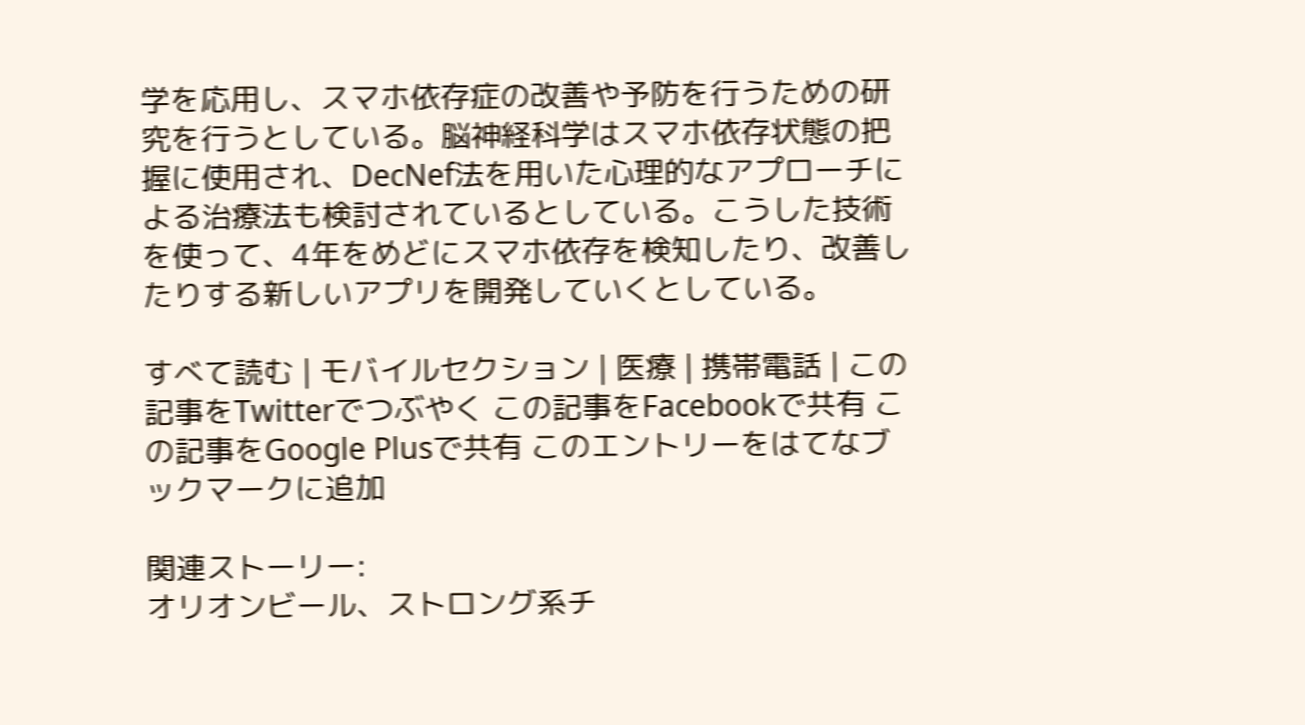学を応用し、スマホ依存症の改善や予防を行うための研究を行うとしている。脳神経科学はスマホ依存状態の把握に使用され、DecNef法を用いた心理的なアプローチによる治療法も検討されているとしている。こうした技術を使って、4年をめどにスマホ依存を検知したり、改善したりする新しいアプリを開発していくとしている。

すべて読む | モバイルセクション | 医療 | 携帯電話 | この記事をTwitterでつぶやく この記事をFacebookで共有 この記事をGoogle Plusで共有 このエントリーをはてなブックマークに追加

関連ストーリー:
オリオンビール、ストロング系チ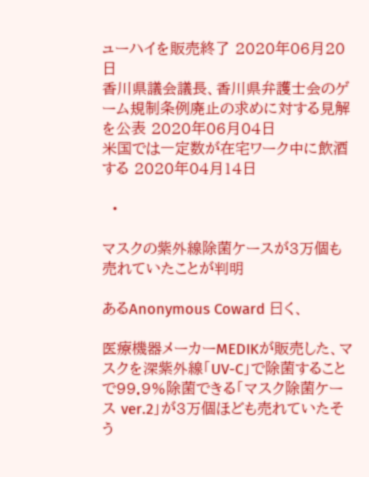ューハイを販売終了 2020年06月20日
香川県議会議長、香川県弁護士会のゲーム規制条例廃止の求めに対する見解を公表 2020年06月04日
米国では一定数が在宅ワーク中に飲酒する 2020年04月14日

  •

マスクの紫外線除菌ケースが3万個も売れていたことが判明

あるAnonymous Coward 曰く、

医療機器メーカーMEDIKが販売した、マスクを深紫外線「UV-C」で除菌することで99.9%除菌できる「マスク除菌ケース ver.2」が3万個ほども売れていたそう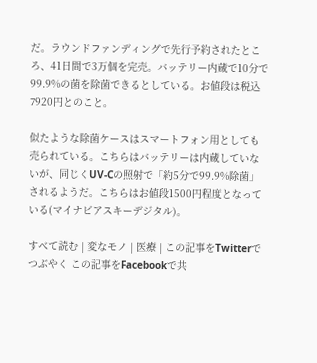だ。ラウンドファンディングで先行予約されたところ、41日間で3万個を完売。バッテリー内蔵で10分で99.9%の菌を除菌できるとしている。お値段は税込7920円とのこと。

似たような除菌ケースはスマートフォン用としても売られている。こちらはバッテリーは内蔵していないが、同じくUV-Cの照射で「約5分で99.9%除菌」されるようだ。こちらはお値段1500円程度となっている(マイナビアスキーデジタル)。

すべて読む | 変なモノ | 医療 | この記事をTwitterでつぶやく この記事をFacebookで共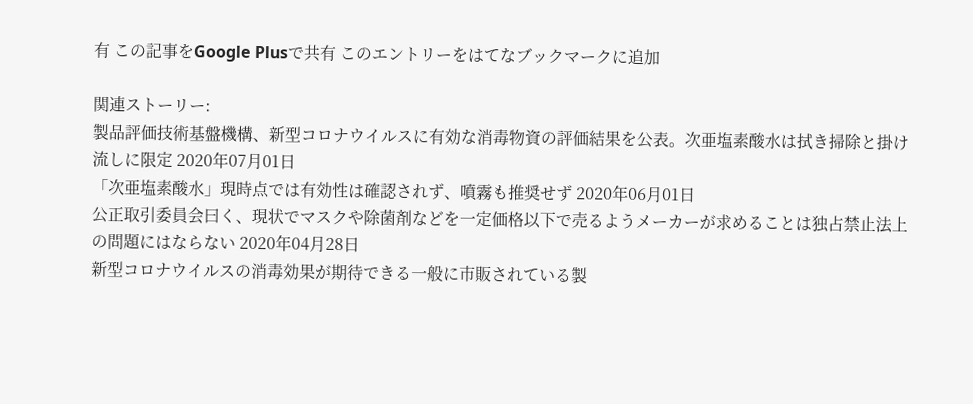有 この記事をGoogle Plusで共有 このエントリーをはてなブックマークに追加

関連ストーリー:
製品評価技術基盤機構、新型コロナウイルスに有効な消毒物資の評価結果を公表。次亜塩素酸水は拭き掃除と掛け流しに限定 2020年07月01日
「次亜塩素酸水」現時点では有効性は確認されず、噴霧も推奨せず 2020年06月01日
公正取引委員会曰く、現状でマスクや除菌剤などを一定価格以下で売るようメーカーが求めることは独占禁止法上の問題にはならない 2020年04月28日
新型コロナウイルスの消毒効果が期待できる一般に市販されている製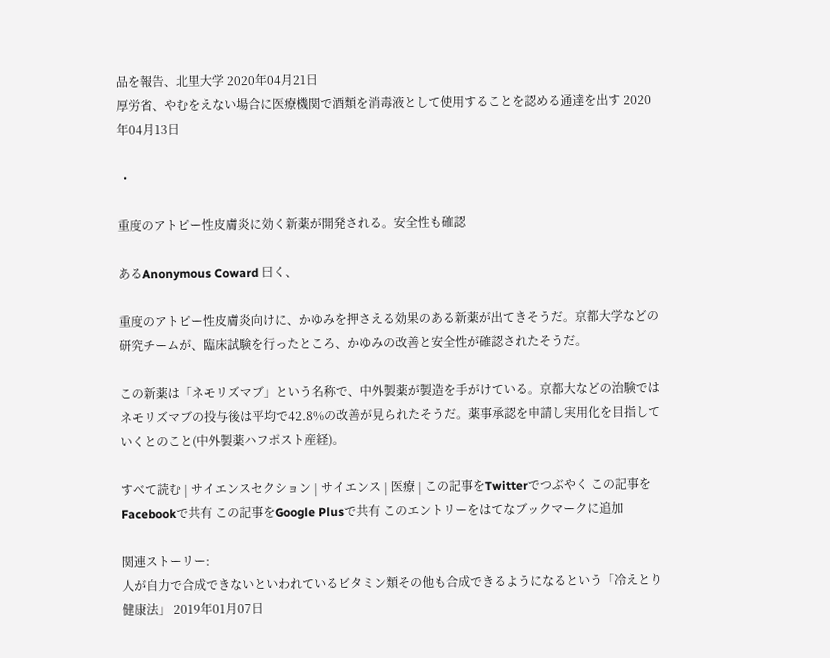品を報告、北里大学 2020年04月21日
厚労省、やむをえない場合に医療機関で酒類を消毒液として使用することを認める通達を出す 2020年04月13日

  •

重度のアトピー性皮膚炎に効く新薬が開発される。安全性も確認

あるAnonymous Coward 曰く、

重度のアトピー性皮膚炎向けに、かゆみを押さえる効果のある新薬が出てきそうだ。京都大学などの研究チームが、臨床試験を行ったところ、かゆみの改善と安全性が確認されたそうだ。

この新薬は「ネモリズマブ」という名称で、中外製薬が製造を手がけている。京都大などの治験ではネモリズマブの投与後は平均で42.8%の改善が見られたそうだ。薬事承認を申請し実用化を目指していくとのこと(中外製薬ハフポスト産経)。

すべて読む | サイエンスセクション | サイエンス | 医療 | この記事をTwitterでつぶやく この記事をFacebookで共有 この記事をGoogle Plusで共有 このエントリーをはてなブックマークに追加

関連ストーリー:
人が自力で合成できないといわれているビタミン類その他も合成できるようになるという「冷えとり健康法」 2019年01月07日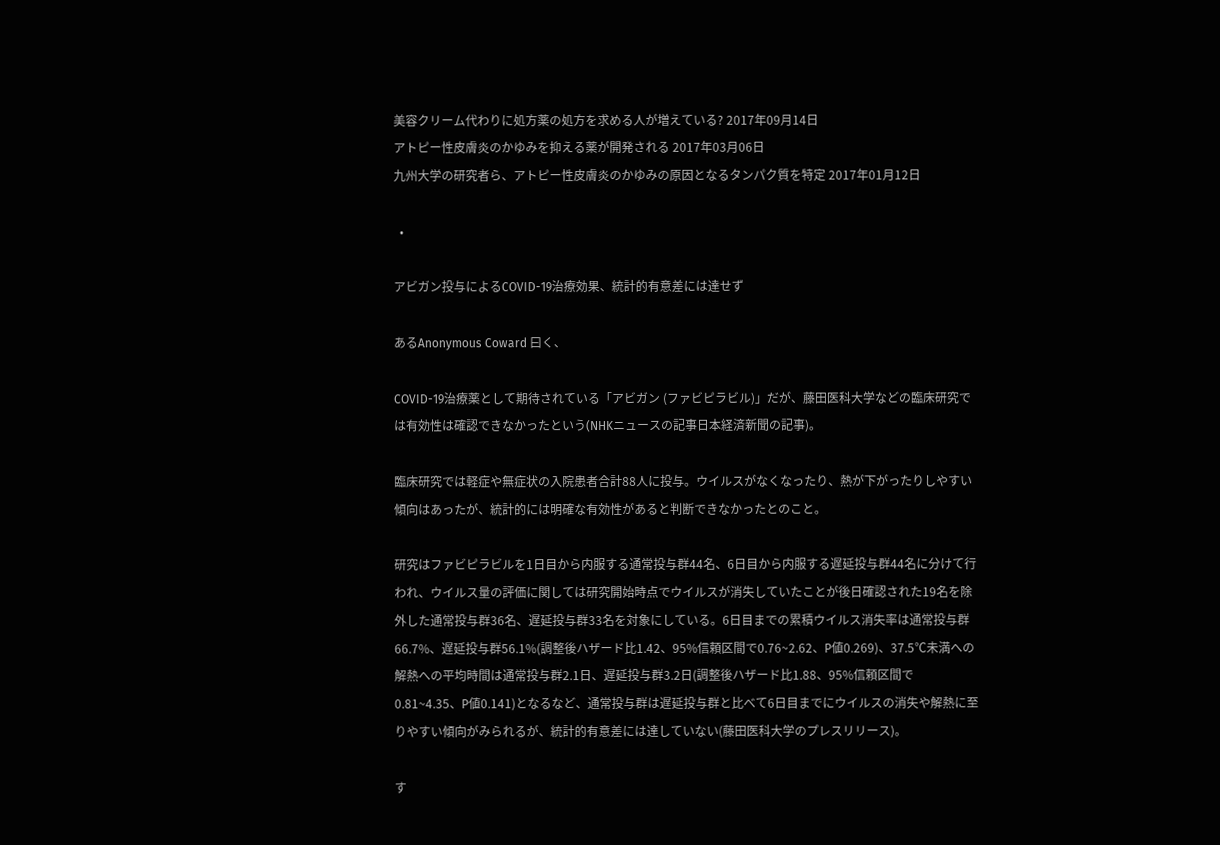美容クリーム代わりに処方薬の処方を求める人が増えている? 2017年09月14日
アトピー性皮膚炎のかゆみを抑える薬が開発される 2017年03月06日
九州大学の研究者ら、アトピー性皮膚炎のかゆみの原因となるタンパク質を特定 2017年01月12日

  •

アビガン投与によるCOVID-19治療効果、統計的有意差には達せず

あるAnonymous Coward 曰く、

COVID-19治療薬として期待されている「アビガン (ファビピラビル)」だが、藤田医科大学などの臨床研究では有効性は確認できなかったという(NHKニュースの記事日本経済新聞の記事)。

臨床研究では軽症や無症状の入院患者合計88人に投与。ウイルスがなくなったり、熱が下がったりしやすい傾向はあったが、統計的には明確な有効性があると判断できなかったとのこと。

研究はファビピラビルを1日目から内服する通常投与群44名、6日目から内服する遅延投与群44名に分けて行われ、ウイルス量の評価に関しては研究開始時点でウイルスが消失していたことが後日確認された19名を除外した通常投与群36名、遅延投与群33名を対象にしている。6日目までの累積ウイルス消失率は通常投与群66.7%、遅延投与群56.1%(調整後ハザード比1.42、95%信頼区間で0.76~2.62、P値0.269)、37.5℃未満への解熱への平均時間は通常投与群2.1日、遅延投与群3.2日(調整後ハザード比1.88、95%信頼区間で0.81~4.35、P値0.141)となるなど、通常投与群は遅延投与群と比べて6日目までにウイルスの消失や解熱に至りやすい傾向がみられるが、統計的有意差には達していない(藤田医科大学のプレスリリース)。

す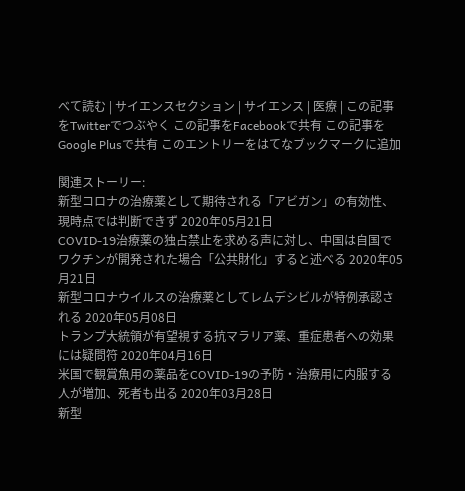べて読む | サイエンスセクション | サイエンス | 医療 | この記事をTwitterでつぶやく この記事をFacebookで共有 この記事をGoogle Plusで共有 このエントリーをはてなブックマークに追加

関連ストーリー:
新型コロナの治療薬として期待される「アビガン」の有効性、現時点では判断できず 2020年05月21日
COVID-19治療薬の独占禁止を求める声に対し、中国は自国でワクチンが開発された場合「公共財化」すると述べる 2020年05月21日
新型コロナウイルスの治療薬としてレムデシビルが特例承認される 2020年05月08日
トランプ大統領が有望視する抗マラリア薬、重症患者への効果には疑問符 2020年04月16日
米国で観賞魚用の薬品をCOVID-19の予防・治療用に内服する人が増加、死者も出る 2020年03月28日
新型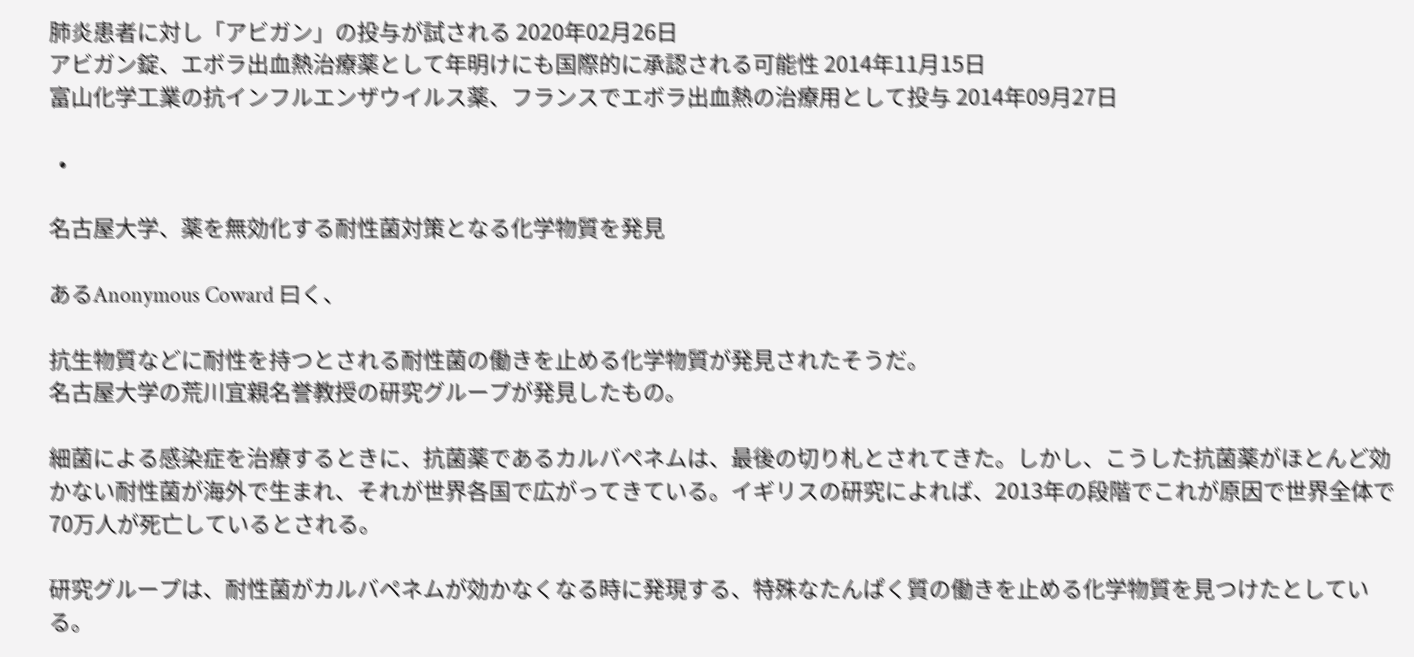肺炎患者に対し「アビガン」の投与が試される 2020年02月26日
アビガン錠、エボラ出血熱治療薬として年明けにも国際的に承認される可能性 2014年11月15日
富山化学工業の抗インフルエンザウイルス薬、フランスでエボラ出血熱の治療用として投与 2014年09月27日

  •

名古屋大学、薬を無効化する耐性菌対策となる化学物質を発見

あるAnonymous Coward 曰く、

抗生物質などに耐性を持つとされる耐性菌の働きを止める化学物質が発見されたそうだ。
名古屋大学の荒川宜親名誉教授の研究グループが発見したもの。

細菌による感染症を治療するときに、抗菌薬であるカルバペネムは、最後の切り札とされてきた。しかし、こうした抗菌薬がほとんど効かない耐性菌が海外で生まれ、それが世界各国で広がってきている。イギリスの研究によれば、2013年の段階でこれが原因で世界全体で70万人が死亡しているとされる。

研究グループは、耐性菌がカルバペネムが効かなくなる時に発現する、特殊なたんぱく質の働きを止める化学物質を見つけたとしている。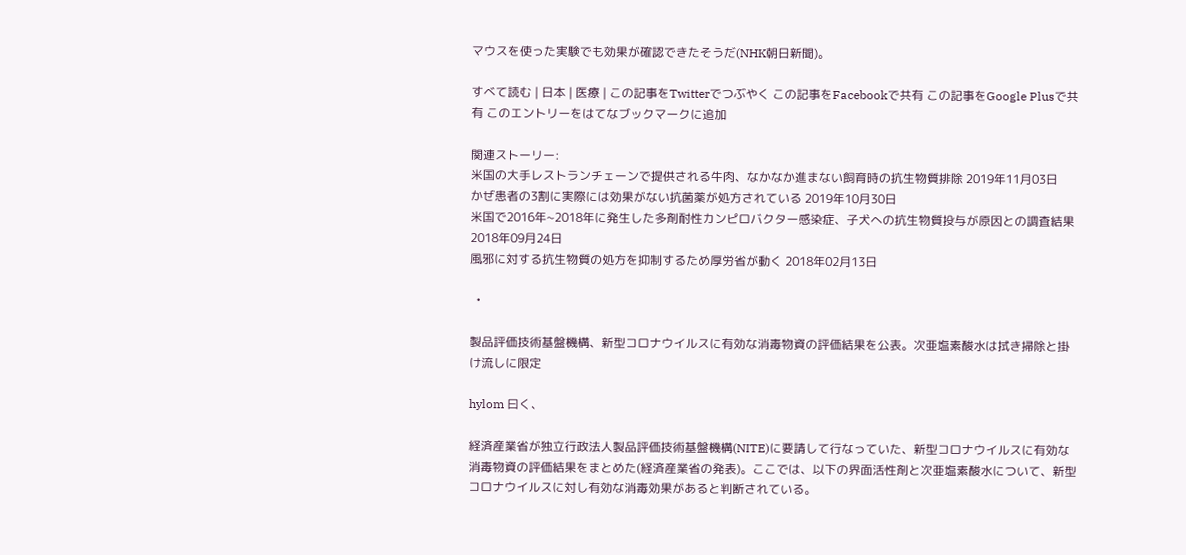マウスを使った実験でも効果が確認できたそうだ(NHK朝日新聞)。

すべて読む | 日本 | 医療 | この記事をTwitterでつぶやく この記事をFacebookで共有 この記事をGoogle Plusで共有 このエントリーをはてなブックマークに追加

関連ストーリー:
米国の大手レストランチェーンで提供される牛肉、なかなか進まない飼育時の抗生物質排除 2019年11月03日
かぜ患者の3割に実際には効果がない抗菌薬が処方されている 2019年10月30日
米国で2016年~2018年に発生した多剤耐性カンピロバクター感染症、子犬への抗生物質投与が原因との調査結果 2018年09月24日
風邪に対する抗生物質の処方を抑制するため厚労省が動く 2018年02月13日

  •

製品評価技術基盤機構、新型コロナウイルスに有効な消毒物資の評価結果を公表。次亜塩素酸水は拭き掃除と掛け流しに限定

hylom 曰く、

経済産業省が独立行政法人製品評価技術基盤機構(NITE)に要請して行なっていた、新型コロナウイルスに有効な消毒物資の評価結果をまとめた(経済産業省の発表)。ここでは、以下の界面活性剤と次亜塩素酸水について、新型コロナウイルスに対し有効な消毒効果があると判断されている。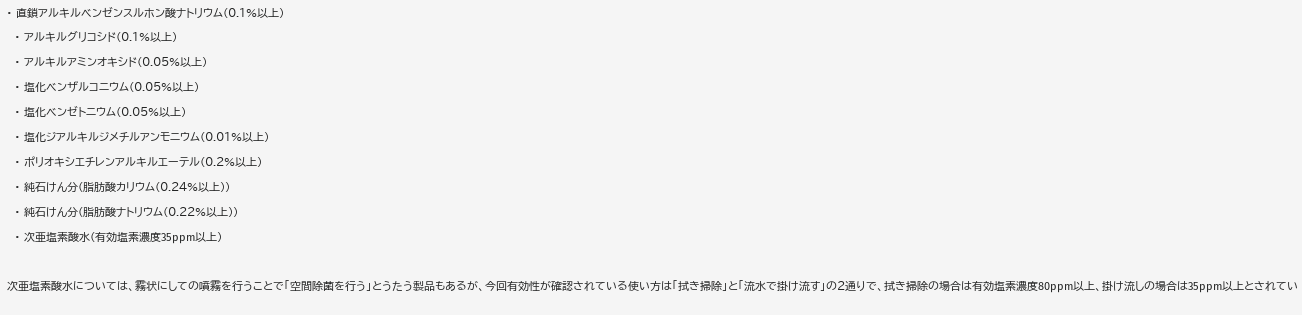• 直鎖アルキルベンゼンスルホン酸ナトリウム(0.1%以上)
  • アルキルグリコシド(0.1%以上)
  • アルキルアミンオキシド(0.05%以上)
  • 塩化ベンザルコニウム(0.05%以上)
  • 塩化ベンゼトニウム(0.05%以上)
  • 塩化ジアルキルジメチルアンモニウム(0.01%以上)
  • ポリオキシエチレンアルキルエーテル(0.2%以上)
  • 純石けん分(脂肪酸カリウム(0.24%以上))
  • 純石けん分(脂肪酸ナトリウム(0.22%以上))
  • 次亜塩素酸水(有効塩素濃度35ppm以上)

次亜塩素酸水については、霧状にしての噴霧を行うことで「空間除菌を行う」とうたう製品もあるが、今回有効性が確認されている使い方は「拭き掃除」と「流水で掛け流す」の2通りで、拭き掃除の場合は有効塩素濃度80ppm以上、掛け流しの場合は35ppm以上とされてい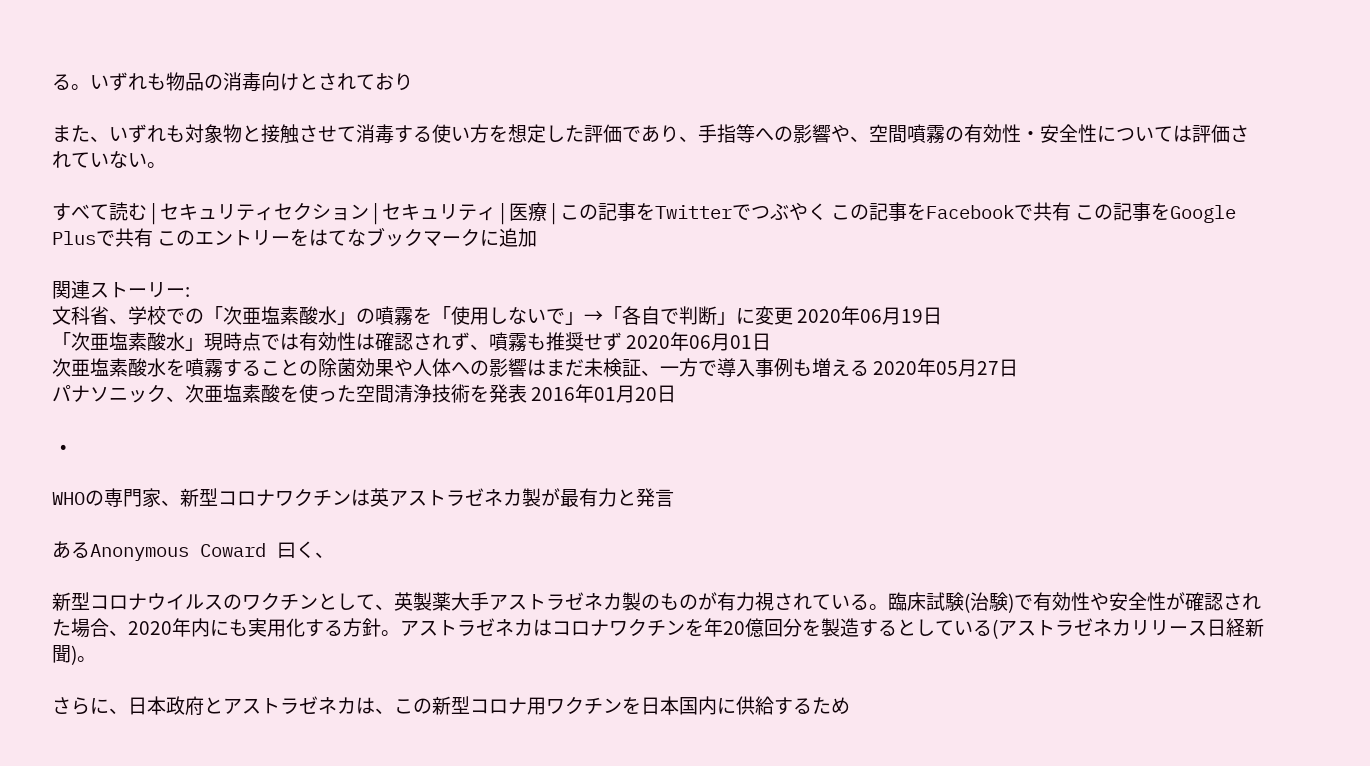る。いずれも物品の消毒向けとされており

また、いずれも対象物と接触させて消毒する使い方を想定した評価であり、手指等への影響や、空間噴霧の有効性・安全性については評価されていない。

すべて読む | セキュリティセクション | セキュリティ | 医療 | この記事をTwitterでつぶやく この記事をFacebookで共有 この記事をGoogle Plusで共有 このエントリーをはてなブックマークに追加

関連ストーリー:
文科省、学校での「次亜塩素酸水」の噴霧を「使用しないで」→「各自で判断」に変更 2020年06月19日
「次亜塩素酸水」現時点では有効性は確認されず、噴霧も推奨せず 2020年06月01日
次亜塩素酸水を噴霧することの除菌効果や人体への影響はまだ未検証、一方で導入事例も増える 2020年05月27日
パナソニック、次亜塩素酸を使った空間清浄技術を発表 2016年01月20日

  •

WHOの専門家、新型コロナワクチンは英アストラゼネカ製が最有力と発言

あるAnonymous Coward 曰く、

新型コロナウイルスのワクチンとして、英製薬大手アストラゼネカ製のものが有力視されている。臨床試験(治験)で有効性や安全性が確認された場合、2020年内にも実用化する方針。アストラゼネカはコロナワクチンを年20億回分を製造するとしている(アストラゼネカリリース日経新聞)。

さらに、日本政府とアストラゼネカは、この新型コロナ用ワクチンを日本国内に供給するため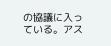の協議に入っている。アス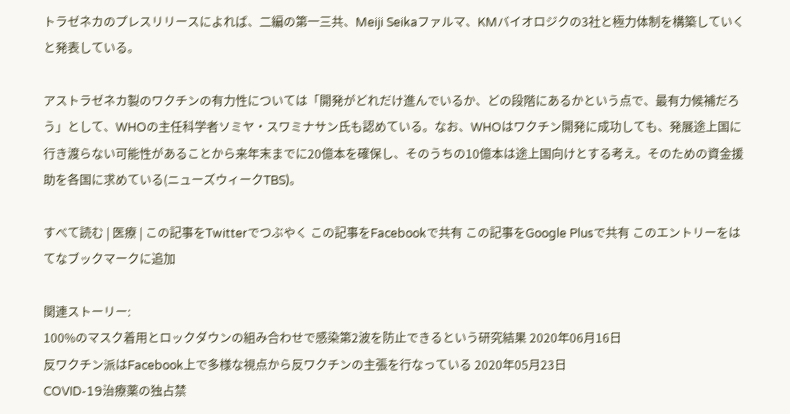トラゼネカのプレスリリースによれば、二編の第一三共、Meiji Seikaファルマ、KMバイオロジクの3社と極力体制を構築していくと発表している。

アストラゼネカ製のワクチンの有力性については「開発がどれだけ進んでいるか、どの段階にあるかという点で、最有力候補だろう」として、WHOの主任科学者ソミヤ・スワミナサン氏も認めている。なお、WHOはワクチン開発に成功しても、発展途上国に行き渡らない可能性があることから来年末までに20億本を確保し、そのうちの10億本は途上国向けとする考え。そのための資金援助を各国に求めている(ニューズウィークTBS)。

すべて読む | 医療 | この記事をTwitterでつぶやく この記事をFacebookで共有 この記事をGoogle Plusで共有 このエントリーをはてなブックマークに追加

関連ストーリー:
100%のマスク着用とロックダウンの組み合わせで感染第2波を防止できるという研究結果 2020年06月16日
反ワクチン派はFacebook上で多様な視点から反ワクチンの主張を行なっている 2020年05月23日
COVID-19治療薬の独占禁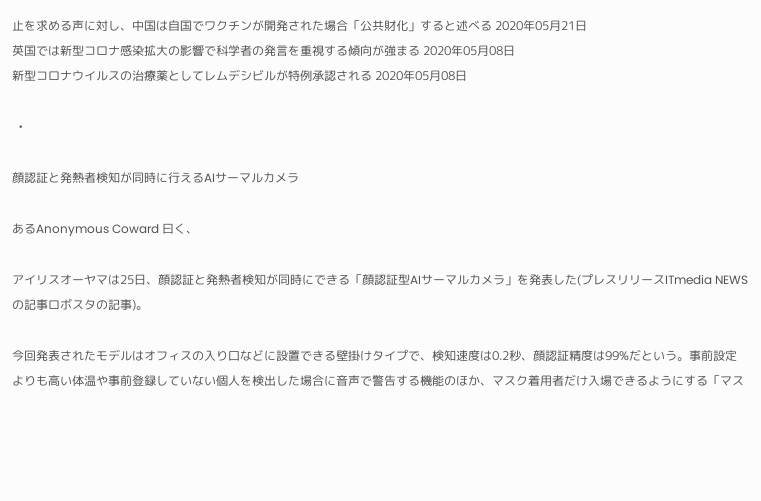止を求める声に対し、中国は自国でワクチンが開発された場合「公共財化」すると述べる 2020年05月21日
英国では新型コロナ感染拡大の影響で科学者の発言を重視する傾向が強まる 2020年05月08日
新型コロナウイルスの治療薬としてレムデシビルが特例承認される 2020年05月08日

  •

顔認証と発熱者検知が同時に行えるAIサーマルカメラ

あるAnonymous Coward 曰く、

アイリスオーヤマは25日、顔認証と発熱者検知が同時にできる「顔認証型AIサーマルカメラ」を発表した(プレスリリースITmedia NEWSの記事ロボスタの記事)。

今回発表されたモデルはオフィスの入り口などに設置できる壁掛けタイプで、検知速度は0.2秒、顔認証精度は99%だという。事前設定よりも高い体温や事前登録していない個人を検出した場合に音声で警告する機能のほか、マスク着用者だけ入場できるようにする「マス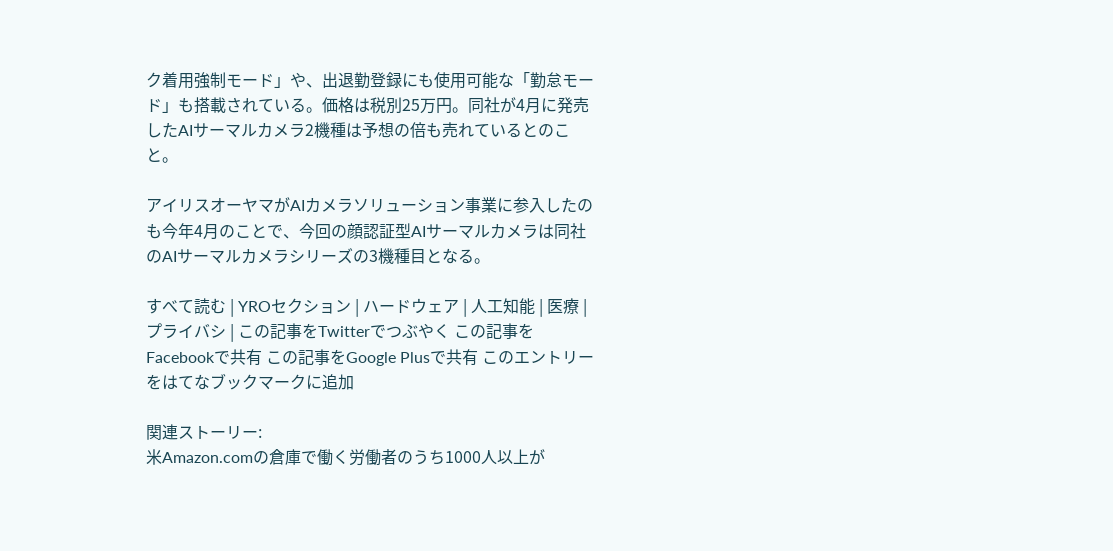ク着用強制モード」や、出退勤登録にも使用可能な「勤怠モード」も搭載されている。価格は税別25万円。同社が4月に発売したAIサーマルカメラ2機種は予想の倍も売れているとのこと。

アイリスオーヤマがAIカメラソリューション事業に参入したのも今年4月のことで、今回の顔認証型AIサーマルカメラは同社のAIサーマルカメラシリーズの3機種目となる。

すべて読む | YROセクション | ハードウェア | 人工知能 | 医療 | プライバシ | この記事をTwitterでつぶやく この記事をFacebookで共有 この記事をGoogle Plusで共有 このエントリーをはてなブックマークに追加

関連ストーリー:
米Amazon.comの倉庫で働く労働者のうち1000人以上が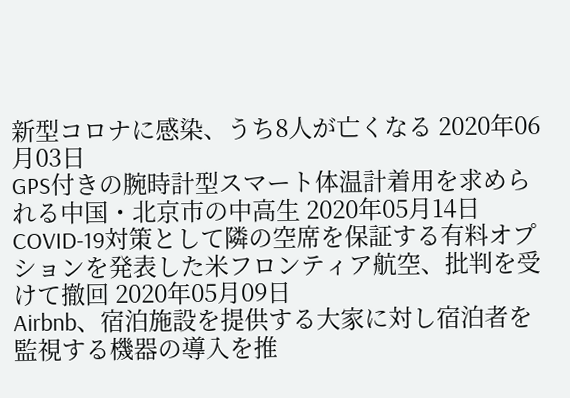新型コロナに感染、うち8人が亡くなる 2020年06月03日
GPS付きの腕時計型スマート体温計着用を求められる中国・北京市の中高生 2020年05月14日
COVID-19対策として隣の空席を保証する有料オプションを発表した米フロンティア航空、批判を受けて撤回 2020年05月09日
Airbnb、宿泊施設を提供する大家に対し宿泊者を監視する機器の導入を推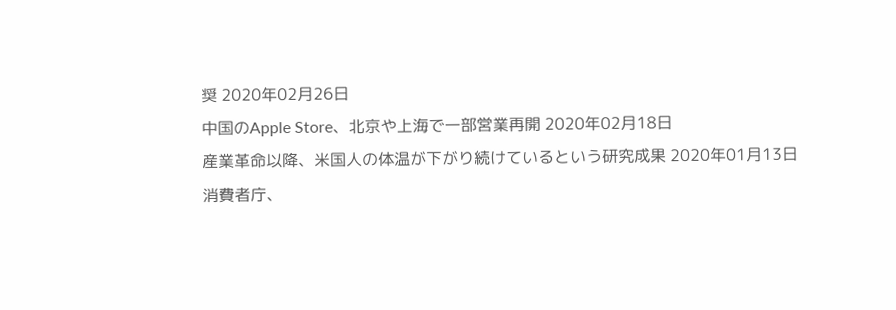奨 2020年02月26日
中国のApple Store、北京や上海で一部営業再開 2020年02月18日
産業革命以降、米国人の体温が下がり続けているという研究成果 2020年01月13日
消費者庁、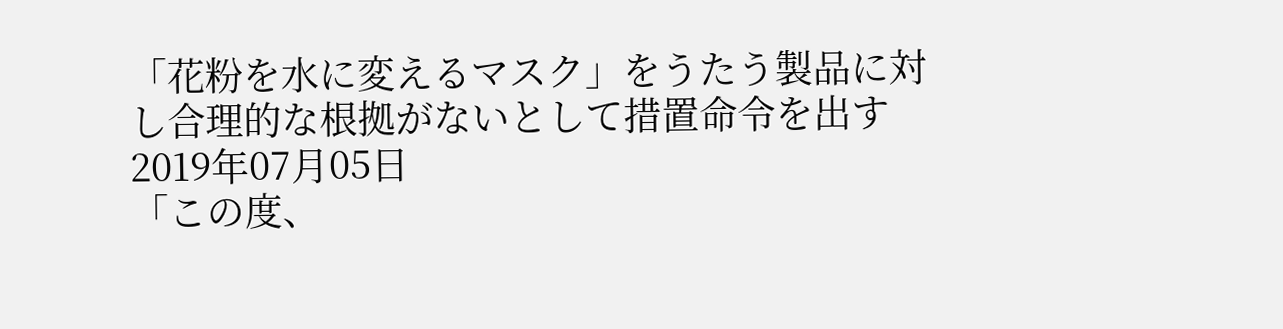「花粉を水に変えるマスク」をうたう製品に対し合理的な根拠がないとして措置命令を出す 2019年07月05日
「この度、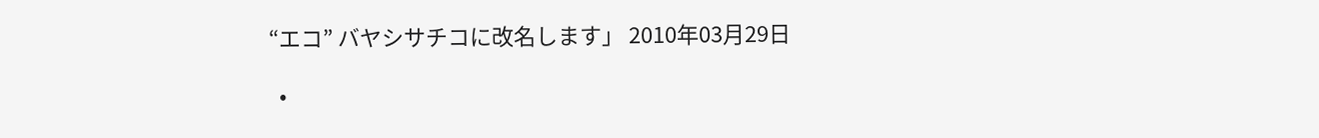“エコ” バヤシサチコに改名します」 2010年03月29日

  •